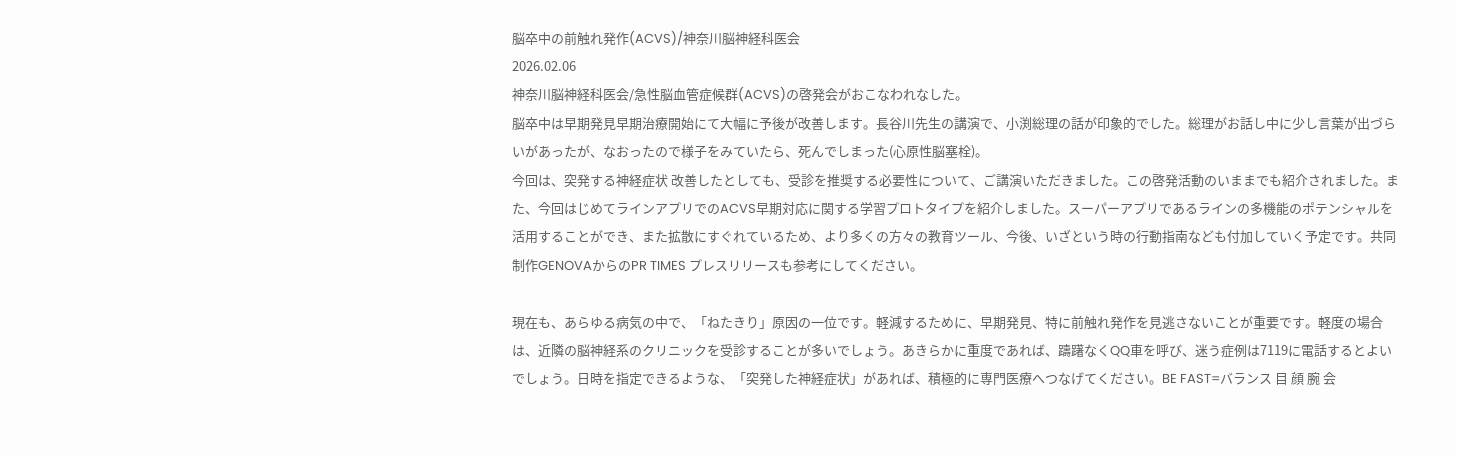脳卒中の前触れ発作(ACVS)/神奈川脳神経科医会
2026.02.06
神奈川脳神経科医会/急性脳血管症候群(ACVS)の啓発会がおこなわれなした。
脳卒中は早期発見早期治療開始にて大幅に予後が改善します。長谷川先生の講演で、小渕総理の話が印象的でした。総理がお話し中に少し言葉が出づらいがあったが、なおったので様子をみていたら、死んでしまった(心原性脳塞栓)。
今回は、突発する神経症状 改善したとしても、受診を推奨する必要性について、ご講演いただきました。この啓発活動のいままでも紹介されました。また、今回はじめてラインアプリでのACVS早期対応に関する学習プロトタイプを紹介しました。スーパーアプリであるラインの多機能のポテンシャルを活用することができ、また拡散にすぐれているため、より多くの方々の教育ツール、今後、いざという時の行動指南なども付加していく予定です。共同制作GENOVAからのPR TIMES プレスリリースも参考にしてください。

現在も、あらゆる病気の中で、「ねたきり」原因の一位です。軽減するために、早期発見、特に前触れ発作を見逃さないことが重要です。軽度の場合は、近隣の脳神経系のクリニックを受診することが多いでしょう。あきらかに重度であれば、躊躇なくQQ車を呼び、迷う症例は7119に電話するとよいでしょう。日時を指定できるような、「突発した神経症状」があれば、積極的に専門医療へつなげてください。BE FAST=バランス 目 顔 腕 会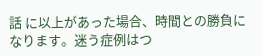話 に以上があった場合、時間との勝負になります。迷う症例はつ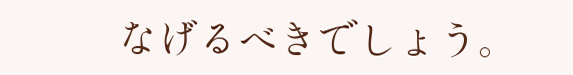なげるべきでしょう。